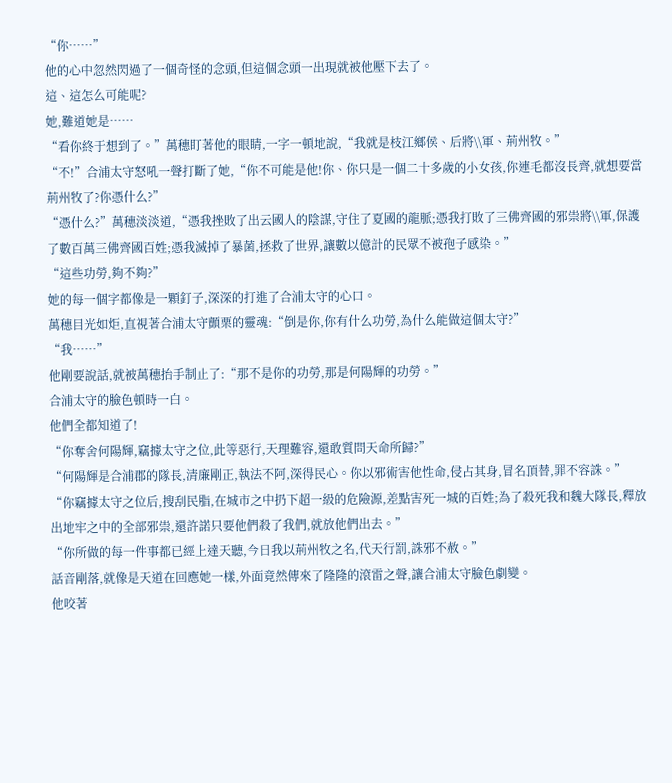“你……”
他的心中忽然閃過了一個奇怪的念頭,但這個念頭一出現就被他壓下去了。
這、這怎么可能呢?
她,難道她是……
“看你終于想到了。”萬穗盯著他的眼睛,一字一頓地說,“我就是枝江鄉侯、后將\\軍、荊州牧。”
“不!”合浦太守怒吼一聲打斷了她,“你不可能是他!你、你只是一個二十多歲的小女孩,你連毛都沒長齊,就想要當荊州牧了?你憑什么?”
“憑什么?”萬穗淡淡道,“憑我挫敗了出云國人的陰謀,守住了夏國的龍脈;憑我打敗了三佛齊國的邪祟將\\軍,保護了數百萬三佛齊國百姓;憑我滅掉了暴菌,拯救了世界,讓數以億計的民眾不被孢子感染。”
“這些功勞,夠不夠?”
她的每一個字都像是一顆釘子,深深的打進了合浦太守的心口。
萬穗目光如炬,直視著合浦太守顫栗的靈魂:“倒是你,你有什么功勞,為什么能做這個太守?”
“我……”
他剛要說話,就被萬穗抬手制止了:“那不是你的功勞,那是何陽輝的功勞。”
合浦太守的臉色頓時一白。
他們全都知道了!
“你奪舍何陽輝,竊據太守之位,此等惡行,天理難容,還敢質問天命所歸?”
“何陽輝是合浦郡的隊長,清廉剛正,執法不阿,深得民心。你以邪術害他性命,侵占其身,冒名頂替,罪不容誅。”
“你竊據太守之位后,搜刮民脂,在城市之中扔下超一級的危險源,差點害死一城的百姓;為了殺死我和魏大隊長,釋放出地牢之中的全部邪祟,還許諾只要他們殺了我們,就放他們出去。”
“你所做的每一件事都已經上達天聽,今日我以荊州牧之名,代天行罰,誅邪不赦。”
話音剛落,就像是天道在回應她一樣,外面竟然傳來了隆隆的滾雷之聲,讓合浦太守臉色劇變。
他咬著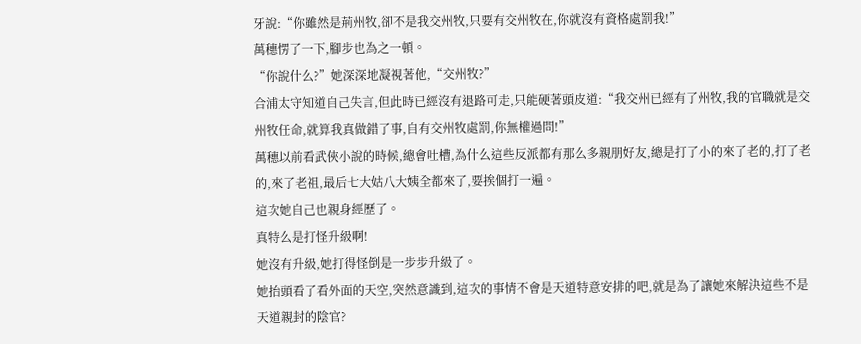牙說:“你雖然是荊州牧,卻不是我交州牧,只要有交州牧在,你就沒有資格處罰我!”
萬穗愣了一下,腳步也為之一頓。
“你說什么?”她深深地凝視著他,“交州牧?”
合浦太守知道自己失言,但此時已經沒有退路可走,只能硬著頭皮道:“我交州已經有了州牧,我的官職就是交州牧任命,就算我真做錯了事,自有交州牧處罰,你無權過問!”
萬穗以前看武俠小說的時候,總會吐槽,為什么這些反派都有那么多親朋好友,總是打了小的來了老的,打了老的,來了老祖,最后七大姑八大姨全都來了,要挨個打一遍。
這次她自己也親身經歷了。
真特么是打怪升級啊!
她沒有升級,她打得怪倒是一步步升級了。
她抬頭看了看外面的天空,突然意識到,這次的事情不會是天道特意安排的吧,就是為了讓她來解決這些不是天道親封的陰官?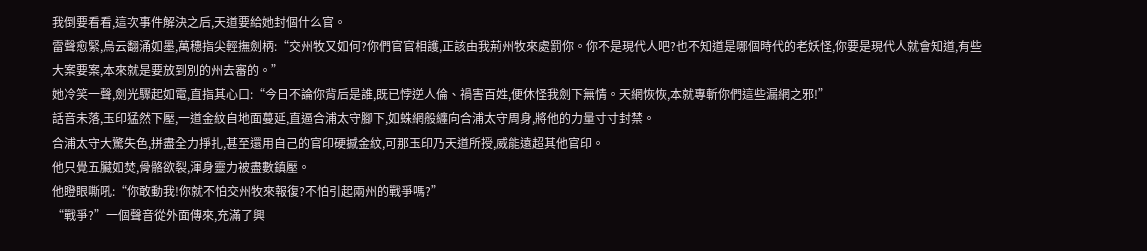我倒要看看,這次事件解決之后,天道要給她封個什么官。
雷聲愈緊,烏云翻涌如墨,萬穗指尖輕撫劍柄:“交州牧又如何?你們官官相護,正該由我荊州牧來處罰你。你不是現代人吧?也不知道是哪個時代的老妖怪,你要是現代人就會知道,有些大案要案,本來就是要放到別的州去審的。”
她冷笑一聲,劍光驟起如電,直指其心口:“今日不論你背后是誰,既已悖逆人倫、禍害百姓,便休怪我劍下無情。天網恢恢,本就專斬你們這些漏網之邪!”
話音未落,玉印猛然下壓,一道金紋自地面蔓延,直逼合浦太守腳下,如蛛網般纏向合浦太守周身,將他的力量寸寸封禁。
合浦太守大驚失色,拼盡全力掙扎,甚至還用自己的官印硬撼金紋,可那玉印乃天道所授,威能遠超其他官印。
他只覺五臟如焚,骨骼欲裂,渾身靈力被盡數鎮壓。
他瞪眼嘶吼:“你敢動我!你就不怕交州牧來報復?不怕引起兩州的戰爭嗎?”
“戰爭?”一個聲音從外面傳來,充滿了興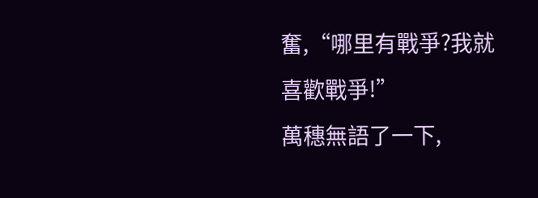奮,“哪里有戰爭?我就喜歡戰爭!”
萬穗無語了一下,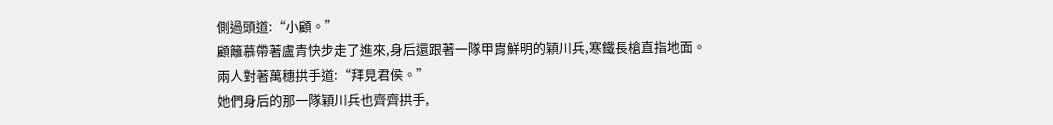側過頭道:“小顧。”
顧籬慕帶著盧青快步走了進來,身后還跟著一隊甲胄鮮明的穎川兵,寒鐵長槍直指地面。
兩人對著萬穗拱手道:“拜見君侯。”
她們身后的那一隊穎川兵也齊齊拱手,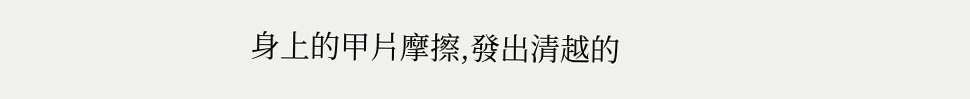身上的甲片摩擦,發出清越的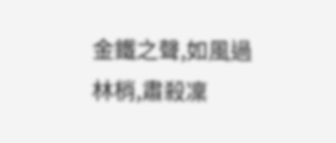金鐵之聲,如風過林梢,肅殺凜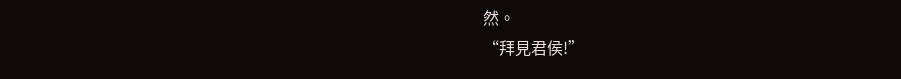然。
“拜見君侯!”